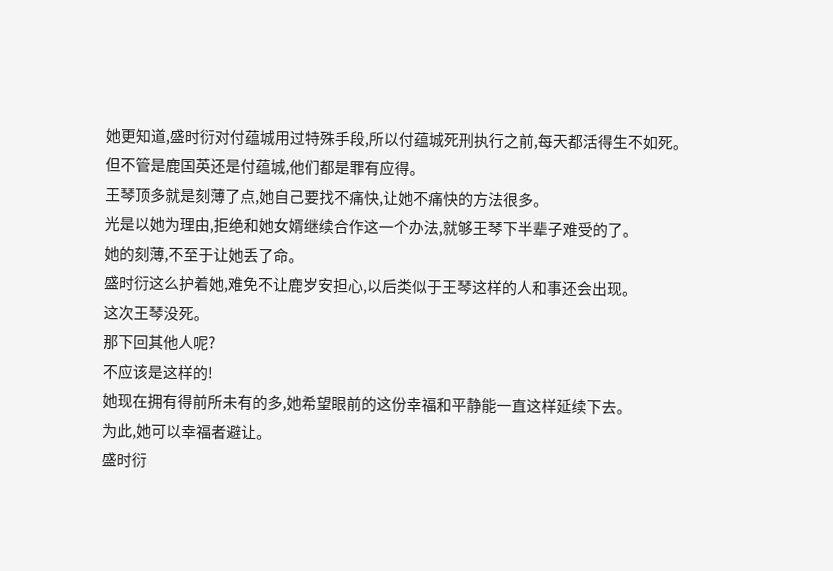她更知道,盛时衍对付蕴城用过特殊手段,所以付蕴城死刑执行之前,每天都活得生不如死。
但不管是鹿国英还是付蕴城,他们都是罪有应得。
王琴顶多就是刻薄了点,她自己要找不痛快,让她不痛快的方法很多。
光是以她为理由,拒绝和她女婿继续合作这一个办法,就够王琴下半辈子难受的了。
她的刻薄,不至于让她丢了命。
盛时衍这么护着她,难免不让鹿岁安担心,以后类似于王琴这样的人和事还会出现。
这次王琴没死。
那下回其他人呢?
不应该是这样的!
她现在拥有得前所未有的多,她希望眼前的这份幸福和平静能一直这样延续下去。
为此,她可以幸福者避让。
盛时衍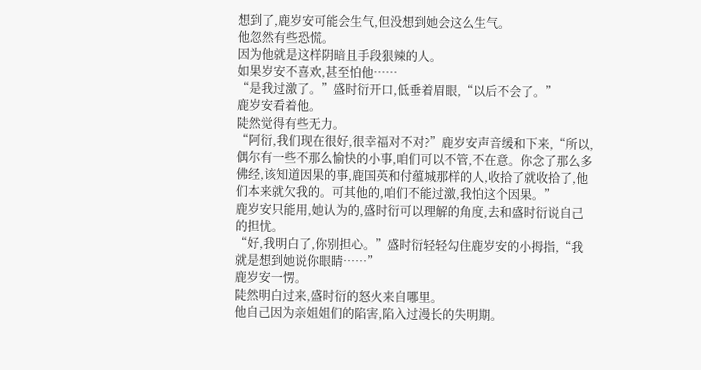想到了,鹿岁安可能会生气,但没想到她会这么生气。
他忽然有些恐慌。
因为他就是这样阴暗且手段狠辣的人。
如果岁安不喜欢,甚至怕他……
“是我过激了。”盛时衍开口,低垂着眉眼,“以后不会了。”
鹿岁安看着他。
陡然觉得有些无力。
“阿衍,我们现在很好,很幸福对不对?”鹿岁安声音缓和下来,“所以,偶尔有一些不那么愉快的小事,咱们可以不管,不在意。你念了那么多佛经,该知道因果的事,鹿国英和付蕴城那样的人,收拾了就收拾了,他们本来就欠我的。可其他的,咱们不能过激,我怕这个因果。”
鹿岁安只能用,她认为的,盛时衍可以理解的角度,去和盛时衍说自己的担忧。
“好,我明白了,你别担心。”盛时衍轻轻勾住鹿岁安的小拇指,“我就是想到她说你眼睛……”
鹿岁安一愣。
陡然明白过来,盛时衍的怒火来自哪里。
他自己因为亲姐姐们的陷害,陷入过漫长的失明期。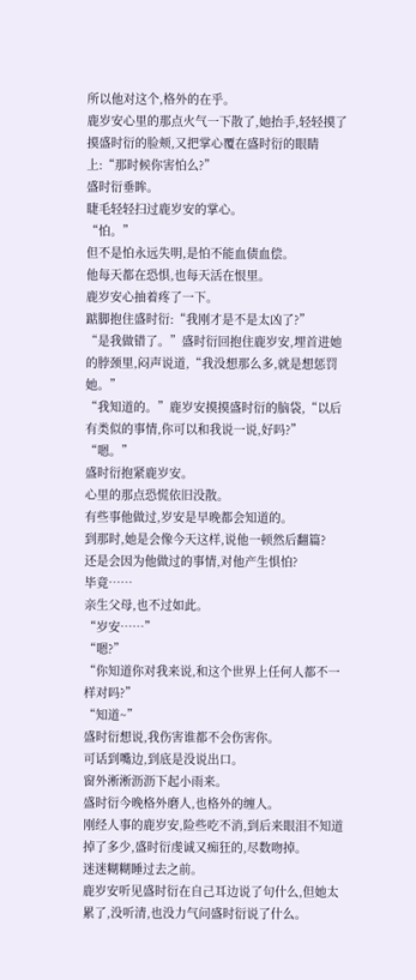所以他对这个,格外的在乎。
鹿岁安心里的那点火气一下散了,她抬手,轻轻摸了摸盛时衍的脸颊,又把掌心覆在盛时衍的眼睛上:“那时候你害怕么?”
盛时衍垂眸。
睫毛轻轻扫过鹿岁安的掌心。
“怕。”
但不是怕永远失明,是怕不能血债血偿。
他每天都在恐惧,也每天活在恨里。
鹿岁安心抽着疼了一下。
踮脚抱住盛时衍:“我刚才是不是太凶了?”
“是我做错了。”盛时衍回抱住鹿岁安,埋首进她的脖颈里,闷声说道,“我没想那么多,就是想惩罚她。”
“我知道的。”鹿岁安摸摸盛时衍的脑袋,“以后有类似的事情,你可以和我说一说,好吗?”
“嗯。”
盛时衍抱紧鹿岁安。
心里的那点恐慌依旧没散。
有些事他做过,岁安是早晚都会知道的。
到那时,她是会像今天这样,说他一顿然后翻篇?
还是会因为他做过的事情,对他产生惧怕?
毕竟……
亲生父母,也不过如此。
“岁安……”
“嗯?”
“你知道你对我来说,和这个世界上任何人都不一样对吗?”
“知道~”
盛时衍想说,我伤害谁都不会伤害你。
可话到嘴边,到底是没说出口。
窗外淅淅沥沥下起小雨来。
盛时衍今晚格外磨人,也格外的缠人。
刚经人事的鹿岁安,险些吃不消,到后来眼泪不知道掉了多少,盛时衍虔诚又痴狂的,尽数吻掉。
迷迷糊糊睡过去之前。
鹿岁安听见盛时衍在自己耳边说了句什么,但她太累了,没听清,也没力气问盛时衍说了什么。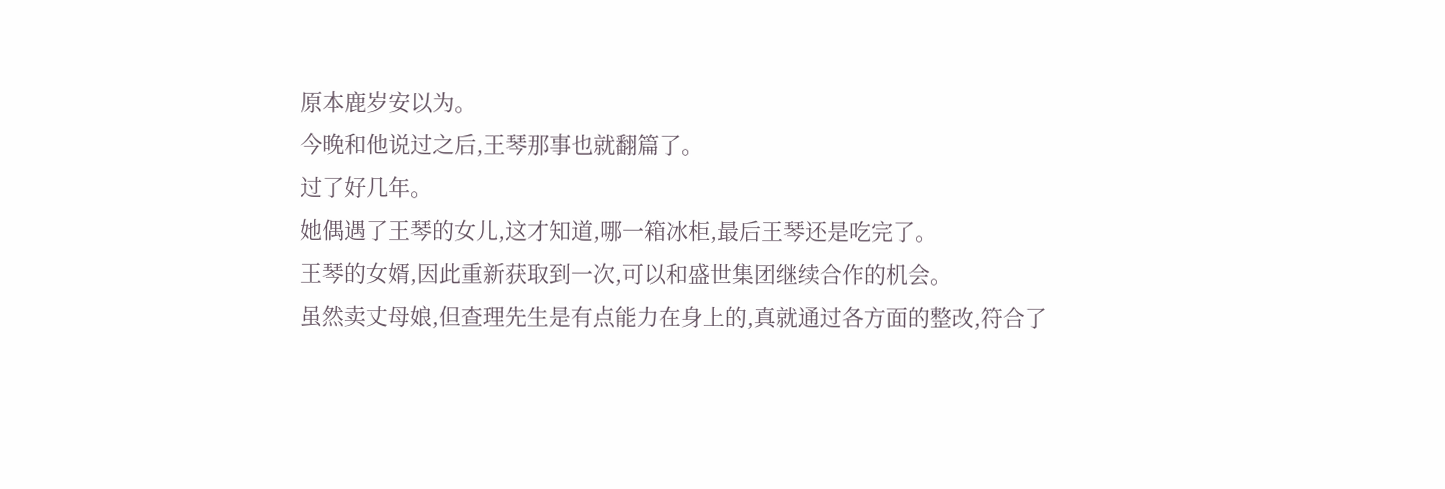原本鹿岁安以为。
今晚和他说过之后,王琴那事也就翻篇了。
过了好几年。
她偶遇了王琴的女儿,这才知道,哪一箱冰柜,最后王琴还是吃完了。
王琴的女婿,因此重新获取到一次,可以和盛世集团继续合作的机会。
虽然卖丈母娘,但查理先生是有点能力在身上的,真就通过各方面的整改,符合了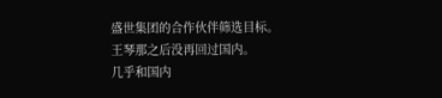盛世集团的合作伙伴筛选目标。
王琴那之后没再回过国内。
几乎和国内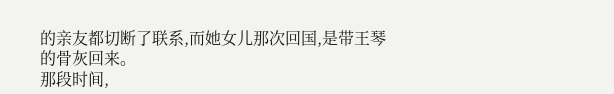的亲友都切断了联系,而她女儿那次回国,是带王琴的骨灰回来。
那段时间,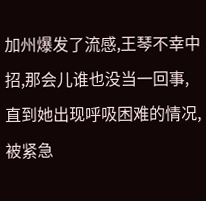加州爆发了流感,王琴不幸中招,那会儿谁也没当一回事,直到她出现呼吸困难的情况,被紧急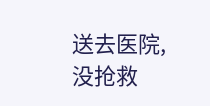送去医院,没抢救